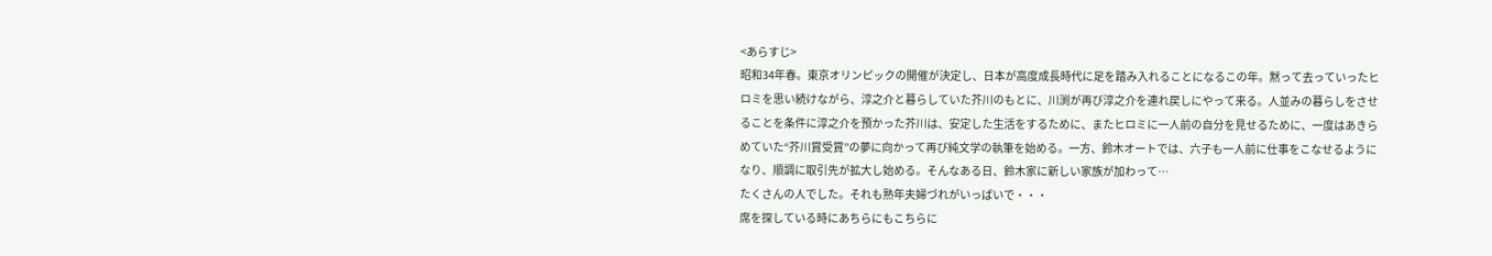<あらすじ>
昭和34年春。東京オリンピックの開催が決定し、日本が高度成長時代に足を踏み入れることになるこの年。黙って去っていったヒロミを思い続けながら、淳之介と暮らしていた芥川のもとに、川渕が再び淳之介を連れ戻しにやって来る。人並みの暮らしをさせることを条件に淳之介を預かった芥川は、安定した生活をするために、またヒロミに一人前の自分を見せるために、一度はあきらめていた“芥川賞受賞”の夢に向かって再び純文学の執筆を始める。一方、鈴木オートでは、六子も一人前に仕事をこなせるようになり、順調に取引先が拡大し始める。そんなある日、鈴木家に新しい家族が加わって…
たくさんの人でした。それも熟年夫婦づれがいっぱいで・・・
席を探している時にあちらにもこちらに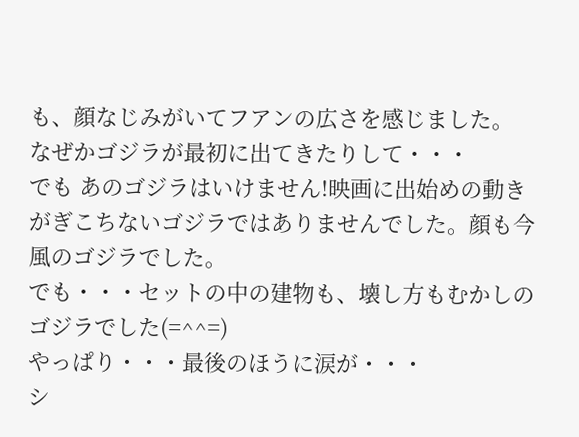も、顔なじみがいてフアンの広さを感じました。
なぜかゴジラが最初に出てきたりして・・・
でも あのゴジラはいけません!映画に出始めの動きがぎこちないゴジラではありませんでした。顔も今風のゴジラでした。
でも・・・セットの中の建物も、壊し方もむかしのゴジラでした(=^^=)
やっぱり・・・最後のほうに涙が・・・
シ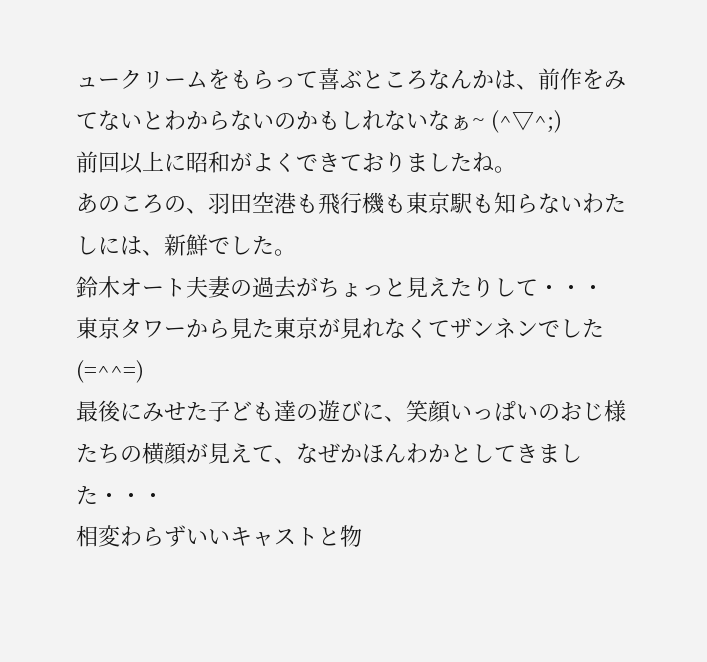ュークリームをもらって喜ぶところなんかは、前作をみてないとわからないのかもしれないなぁ~ (^▽^;)
前回以上に昭和がよくできておりましたね。
あのころの、羽田空港も飛行機も東京駅も知らないわたしには、新鮮でした。
鈴木オート夫妻の過去がちょっと見えたりして・・・
東京タワーから見た東京が見れなくてザンネンでした(=^^=)
最後にみせた子ども達の遊びに、笑顔いっぱいのおじ様たちの横顔が見えて、なぜかほんわかとしてきました・・・
相変わらずいいキャストと物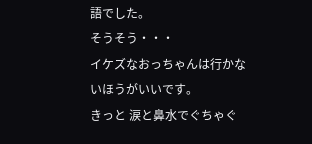語でした。
そうそう・・・
イケズなおっちゃんは行かないほうがいいです。
きっと 涙と鼻水でぐちゃぐ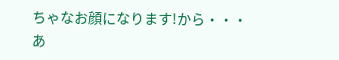ちゃなお顔になります!から・・・
あ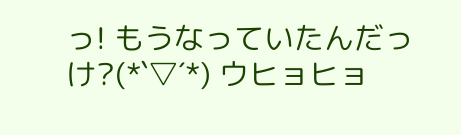っ! もうなっていたんだっけ?(*`▽´*) ウヒョヒョ